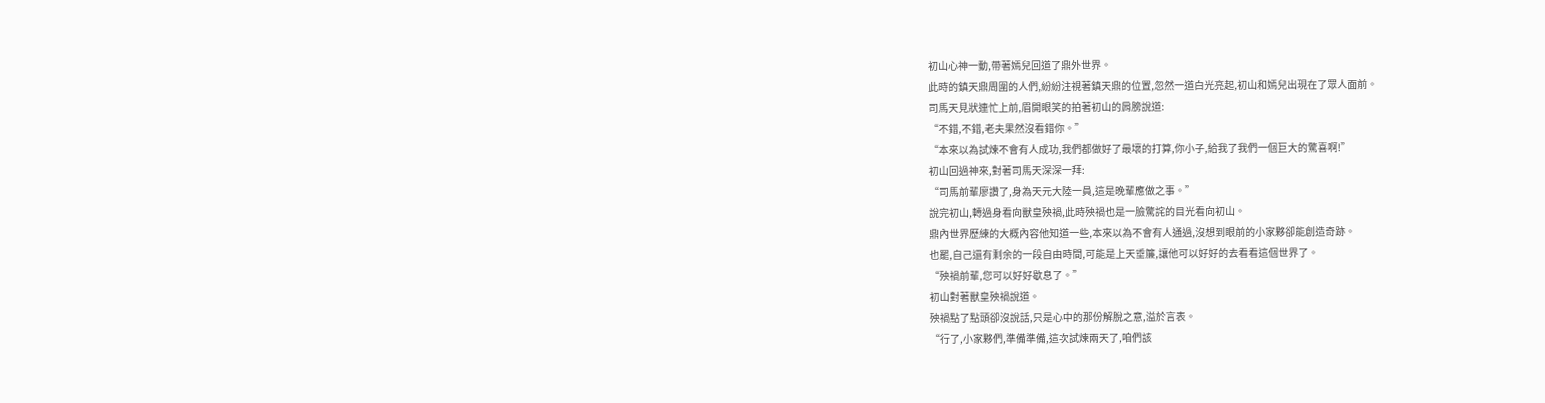初山心神一動,帶著嫣兒回道了鼎外世界。
此時的鎮天鼎周圍的人們,紛紛注視著鎮天鼎的位置,忽然一道白光亮起,初山和嫣兒出現在了眾人面前。
司馬天見狀連忙上前,眉開眼笑的拍著初山的肩膀說道:
“不錯,不錯,老夫果然沒看錯你。”
“本來以為試煉不會有人成功,我們都做好了最壞的打算,你小子,給我了我們一個巨大的驚喜啊!”
初山回過神來,對著司馬天深深一拜:
“司馬前輩廖讚了,身為天元大陸一員,這是晚輩應做之事。”
說完初山,轉過身看向獸皇殃禍,此時殃禍也是一臉驚詫的目光看向初山。
鼎內世界歷練的大概內容他知道一些,本來以為不會有人通過,沒想到眼前的小家夥卻能創造奇跡。
也罷,自己還有剩余的一段自由時間,可能是上天垂簾,讓他可以好好的去看看這個世界了。
“殃禍前輩,您可以好好歇息了。”
初山對著獸皇殃禍說道。
殃禍點了點頭卻沒說話,只是心中的那份解脫之意,溢於言表。
“行了,小家夥們,準備準備,這次試煉兩天了,咱們該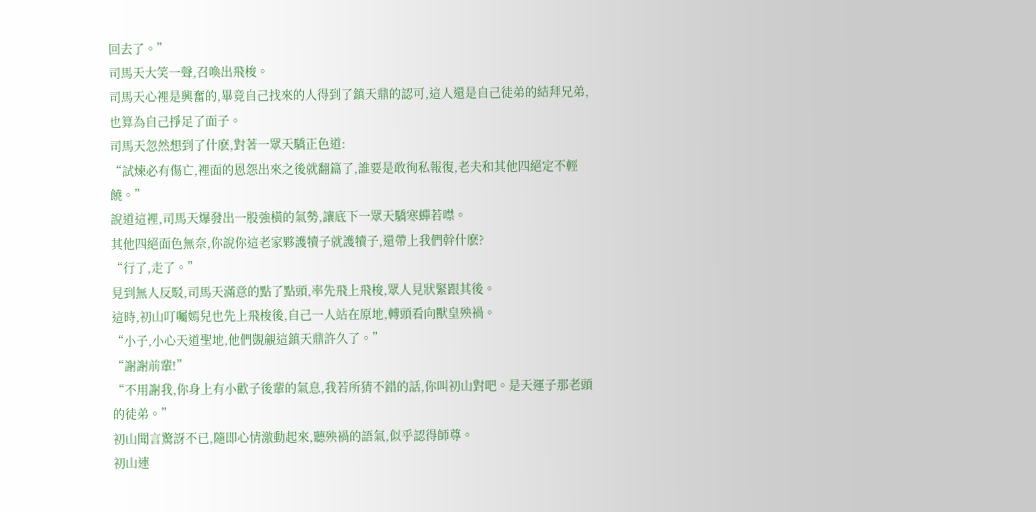回去了。”
司馬天大笑一聲,召喚出飛梭。
司馬天心裡是興奮的,畢竟自己找來的人得到了鎮天鼎的認可,這人還是自己徒弟的結拜兄弟,也算為自己掙足了面子。
司馬天忽然想到了什麽,對著一眾天驕正色道:
“試煉必有傷亡,裡面的恩怨出來之後就翻篇了,誰要是敢徇私報復,老夫和其他四絕定不輕饒。”
說道這裡,司馬天爆發出一股強橫的氣勢,讓底下一眾天驕寒蟬若噤。
其他四絕面色無奈,你說你這老家夥護犢子就護犢子,還帶上我們幹什麽?
“行了,走了。”
見到無人反駁,司馬天滿意的點了點頭,率先飛上飛梭,眾人見狀緊跟其後。
這時,初山叮囑嫣兒也先上飛梭後,自己一人站在原地,轉頭看向獸皇殃禍。
“小子,小心天道聖地,他們覬覦這鎮天鼎許久了。”
“謝謝前輩!”
“不用謝我,你身上有小歡子後輩的氣息,我若所猜不錯的話,你叫初山對吧。是天運子那老頭的徒弟。”
初山聞言驚訝不已,隨即心情激動起來,聽殃禍的語氣,似乎認得師尊。
初山連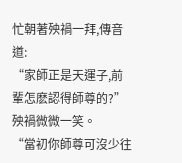忙朝著殃禍一拜,傳音道:
“家師正是天運子,前輩怎麽認得師尊的?”
殃禍微微一笑。
“當初你師尊可沒少往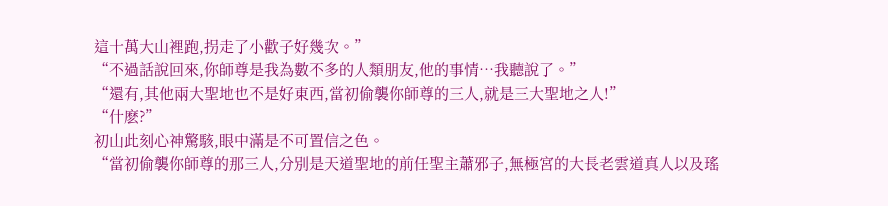這十萬大山裡跑,拐走了小歡子好幾次。”
“不過話說回來,你師尊是我為數不多的人類朋友,他的事情…我聽說了。”
“還有,其他兩大聖地也不是好東西,當初偷襲你師尊的三人,就是三大聖地之人!”
“什麽?”
初山此刻心神驚駭,眼中滿是不可置信之色。
“當初偷襲你師尊的那三人,分別是天道聖地的前任聖主蕭邪子,無極宮的大長老雲道真人以及瑤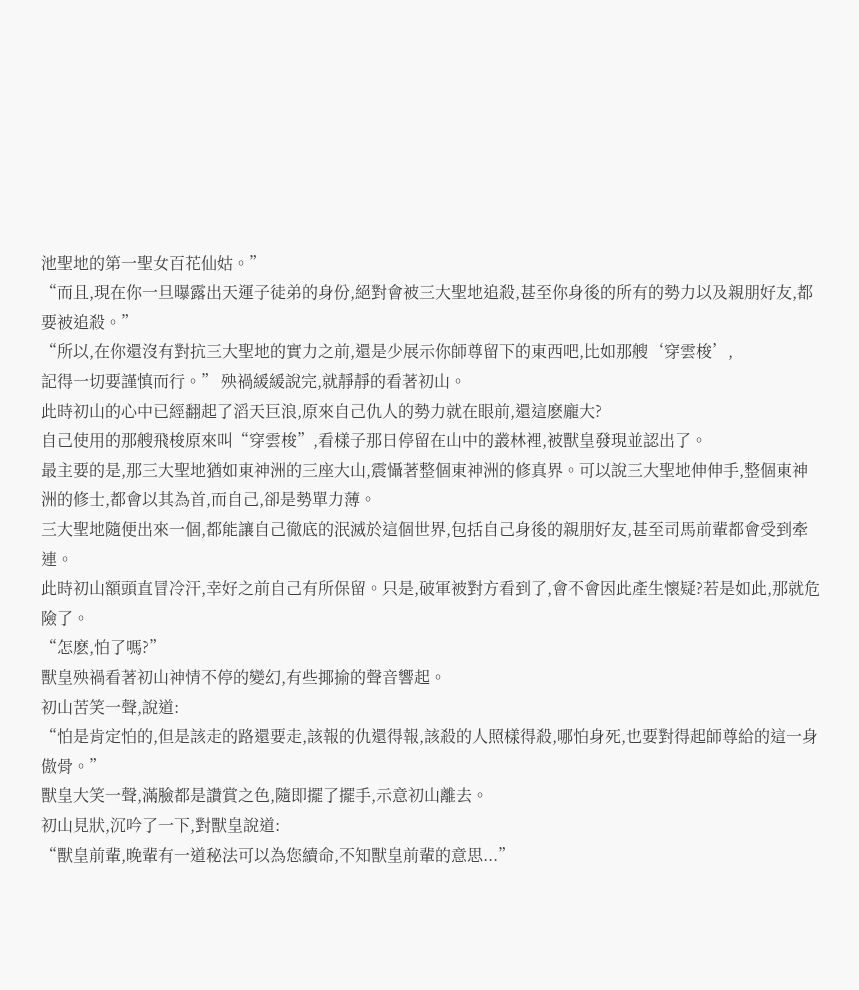池聖地的第一聖女百花仙姑。”
“而且,現在你一旦曝露出天運子徒弟的身份,絕對會被三大聖地追殺,甚至你身後的所有的勢力以及親朋好友,都要被追殺。”
“所以,在你還沒有對抗三大聖地的實力之前,還是少展示你師尊留下的東西吧,比如那艘‘穿雲梭’,
記得一切要謹慎而行。” 殃禍緩緩說完,就靜靜的看著初山。
此時初山的心中已經翻起了滔天巨浪,原來自己仇人的勢力就在眼前,還這麽龐大?
自己使用的那艘飛梭原來叫“穿雲梭”,看樣子那日停留在山中的叢林裡,被獸皇發現並認出了。
最主要的是,那三大聖地猶如東神洲的三座大山,震懾著整個東神洲的修真界。可以說三大聖地伸伸手,整個東神洲的修士,都會以其為首,而自己,卻是勢單力薄。
三大聖地隨便出來一個,都能讓自己徹底的泯滅於這個世界,包括自己身後的親朋好友,甚至司馬前輩都會受到牽連。
此時初山額頭直冒冷汗,幸好之前自己有所保留。只是,破軍被對方看到了,會不會因此產生懷疑?若是如此,那就危險了。
“怎麽,怕了嗎?”
獸皇殃禍看著初山神情不停的變幻,有些揶揄的聲音響起。
初山苦笑一聲,說道:
“怕是肯定怕的,但是該走的路還要走,該報的仇還得報,該殺的人照樣得殺,哪怕身死,也要對得起師尊給的這一身傲骨。”
獸皇大笑一聲,滿臉都是讚賞之色,隨即擺了擺手,示意初山離去。
初山見狀,沉吟了一下,對獸皇說道:
“獸皇前輩,晚輩有一道秘法可以為您續命,不知獸皇前輩的意思...”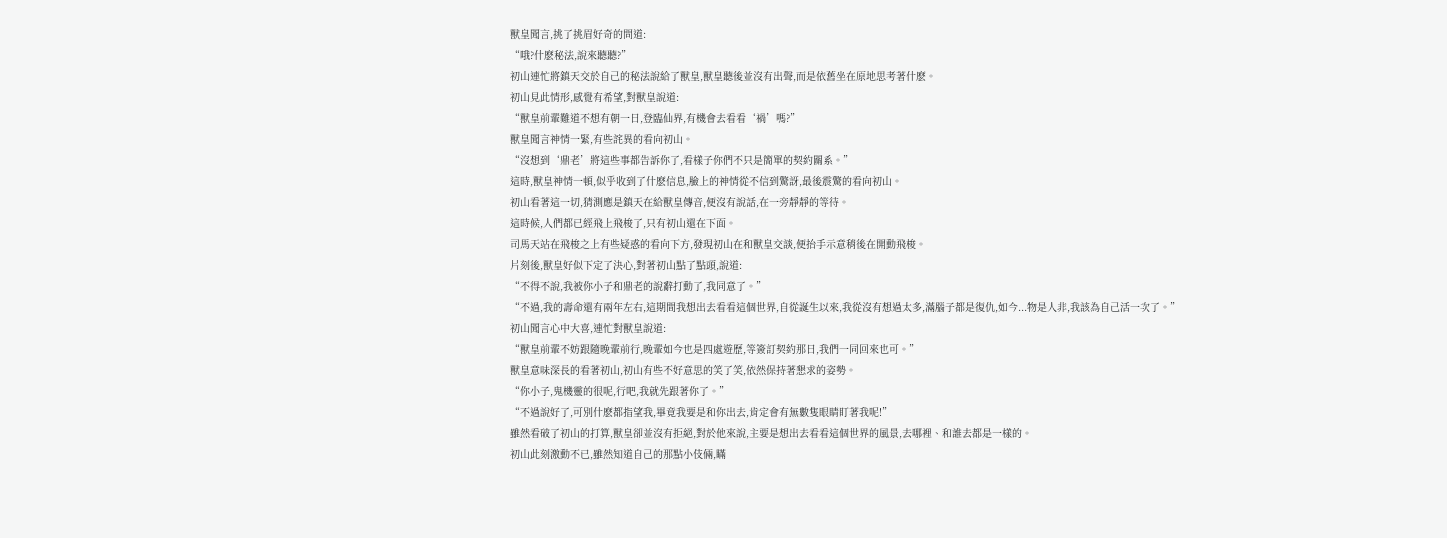獸皇聞言,挑了挑眉好奇的問道:
“哦?什麽秘法,說來聽聽?”
初山連忙將鎮天交於自己的秘法說給了獸皇,獸皇聽後並沒有出聲,而是依舊坐在原地思考著什麽。
初山見此情形,感覺有希望,對獸皇說道:
“獸皇前輩難道不想有朝一日,登臨仙界,有機會去看看‘禍’嗎?”
獸皇聞言神情一緊,有些詫異的看向初山。
“沒想到‘鼎老’將這些事都告訴你了,看樣子你們不只是簡單的契約關系。”
這時,獸皇神情一頓,似乎收到了什麽信息,臉上的神情從不信到驚訝,最後震驚的看向初山。
初山看著這一切,猜測應是鎮天在給獸皇傳音,便沒有說話,在一旁靜靜的等待。
這時候,人們都已經飛上飛梭了,只有初山還在下面。
司馬天站在飛梭之上有些疑惑的看向下方,發現初山在和獸皇交談,便抬手示意稍後在開動飛梭。
片刻後,獸皇好似下定了決心,對著初山點了點頭,說道:
“不得不說,我被你小子和鼎老的說辭打動了,我同意了。”
“不過,我的壽命還有兩年左右,這期間我想出去看看這個世界,自從誕生以來,我從沒有想過太多,滿腦子都是復仇,如今...物是人非,我該為自己活一次了。”
初山聞言心中大喜,連忙對獸皇說道:
“獸皇前輩不妨跟隨晚輩前行,晚輩如今也是四處遊歷,等簽訂契約那日,我們一同回來也可。”
獸皇意味深長的看著初山,初山有些不好意思的笑了笑,依然保持著懇求的姿勢。
“你小子,鬼機靈的很呢,行吧,我就先跟著你了。”
“不過說好了,可別什麽都指望我,畢竟我要是和你出去,肯定會有無數隻眼睛盯著我呢!”
雖然看破了初山的打算,獸皇卻並沒有拒絕,對於他來說,主要是想出去看看這個世界的風景,去哪裡、和誰去都是一樣的。
初山此刻激動不已,雖然知道自己的那點小伎倆,瞞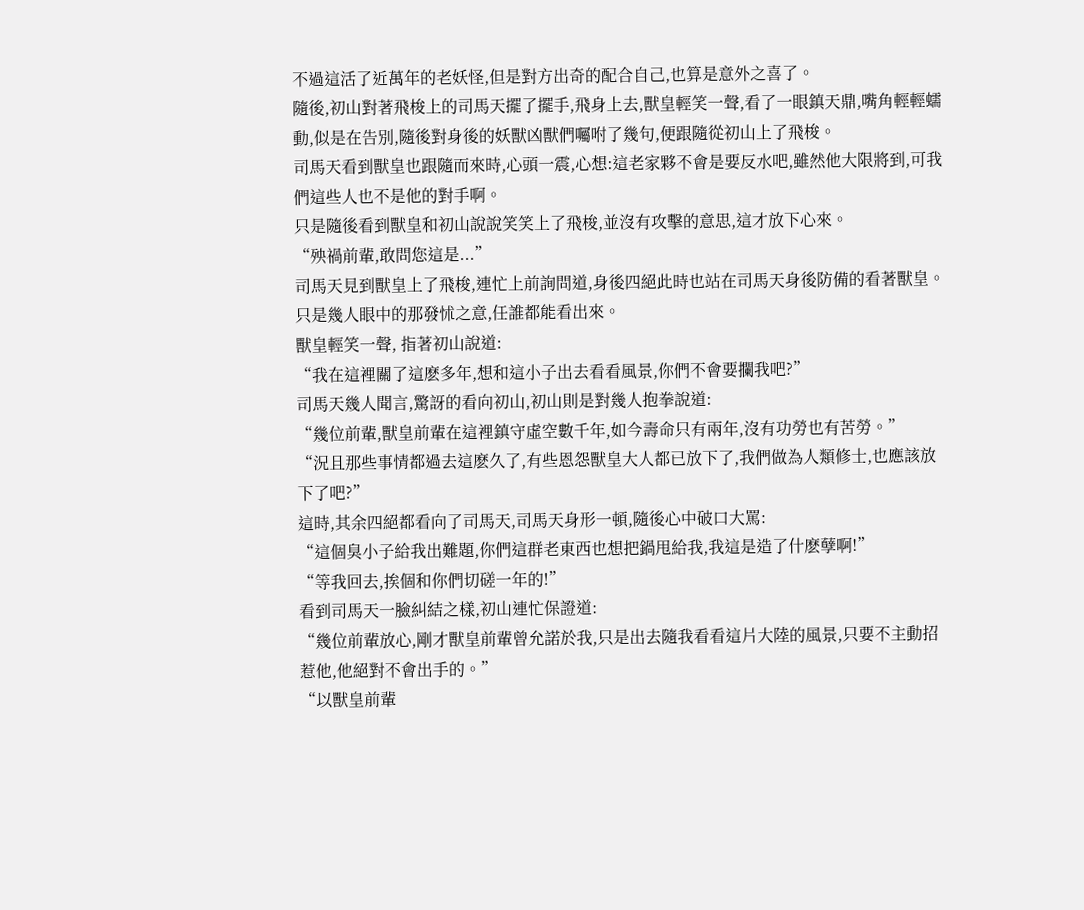不過這活了近萬年的老妖怪,但是對方出奇的配合自己,也算是意外之喜了。
隨後,初山對著飛梭上的司馬天擺了擺手,飛身上去,獸皇輕笑一聲,看了一眼鎮天鼎,嘴角輕輕蠕動,似是在告別,隨後對身後的妖獸凶獸們囑咐了幾句,便跟隨從初山上了飛梭。
司馬天看到獸皇也跟隨而來時,心頭一震,心想:這老家夥不會是要反水吧,雖然他大限將到,可我們這些人也不是他的對手啊。
只是隨後看到獸皇和初山說說笑笑上了飛梭,並沒有攻擊的意思,這才放下心來。
“殃禍前輩,敢問您這是...”
司馬天見到獸皇上了飛梭,連忙上前詢問道,身後四絕此時也站在司馬天身後防備的看著獸皇。
只是幾人眼中的那發怵之意,任誰都能看出來。
獸皇輕笑一聲, 指著初山說道:
“我在這裡關了這麽多年,想和這小子出去看看風景,你們不會要攔我吧?”
司馬天幾人聞言,驚訝的看向初山,初山則是對幾人抱拳說道:
“幾位前輩,獸皇前輩在這裡鎮守虛空數千年,如今壽命只有兩年,沒有功勞也有苦勞。”
“況且那些事情都過去這麽久了,有些恩怨獸皇大人都已放下了,我們做為人類修士,也應該放下了吧?”
這時,其余四絕都看向了司馬天,司馬天身形一頓,隨後心中破口大罵:
“這個臭小子給我出難題,你們這群老東西也想把鍋甩給我,我這是造了什麽孽啊!”
“等我回去,挨個和你們切磋一年的!”
看到司馬天一臉糾結之樣,初山連忙保證道:
“幾位前輩放心,剛才獸皇前輩曾允諾於我,只是出去隨我看看這片大陸的風景,只要不主動招惹他,他絕對不會出手的。”
“以獸皇前輩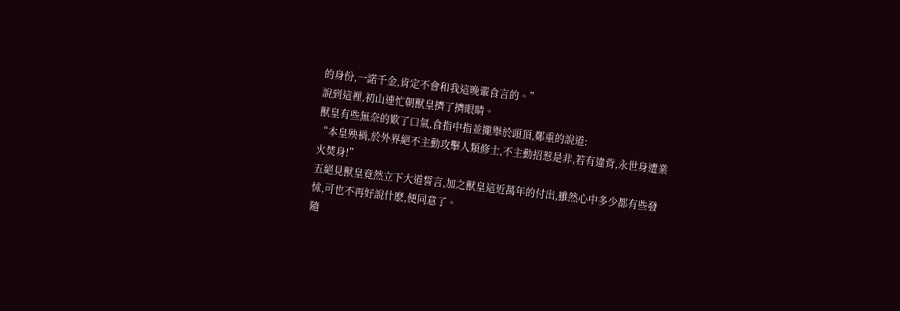的身份,一諾千金,肯定不會和我這晚輩食言的。”
說到這裡,初山連忙朝獸皇擠了擠眼睛。
獸皇有些無奈的歎了口氣,食指中指並攏舉於頭頂,鄭重的說道:
“本皇殃禍,於外界絕不主動攻擊人類修士,不主動招惹是非,若有違背,永世身遭業火焚身!”
五絕見獸皇竟然立下大道誓言,加之獸皇這近萬年的付出,雖然心中多少都有些發怵,可也不再好說什麽,便同意了。
隨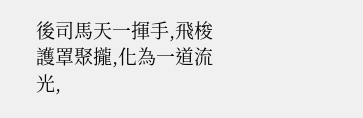後司馬天一揮手,飛梭護罩聚攏,化為一道流光,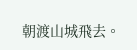朝渡山城飛去。